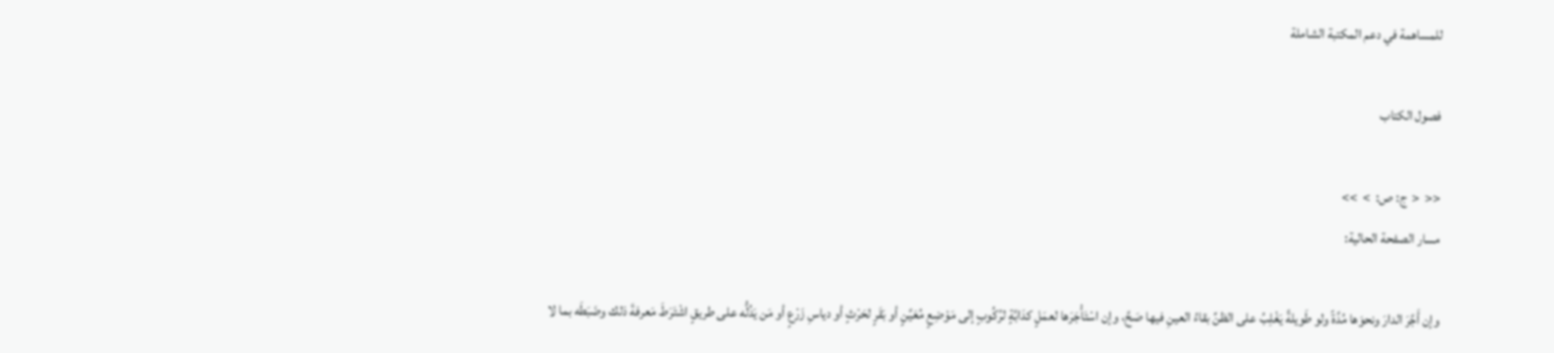للمساهمة في دعم المكتبة الشاملة

فصول الكتاب

<<  <  ج: ص:  >  >>
مسار الصفحة الحالية:

وإن أَجَّرَ الدارَ ونحوَها مُدَّةً ولو طَويلةً يَغْلِبُ على الظنِّ بقاءُ العينِ فيها صَحَّ، وإن اسْتَأْجَرَها لعمَلٍ كدَابَّةٍ لرُكُوبٍ إلى مَوْضِعٍ مُعَيَّنٍ أو بَقَرٍ لحَرْثٍ أو دياسِ زَرْعٍ أو مَن يَدُلُّه على طريقٍ اشْتَرَطَ مَعرفةَ ذلك وضَبَطَه بما لا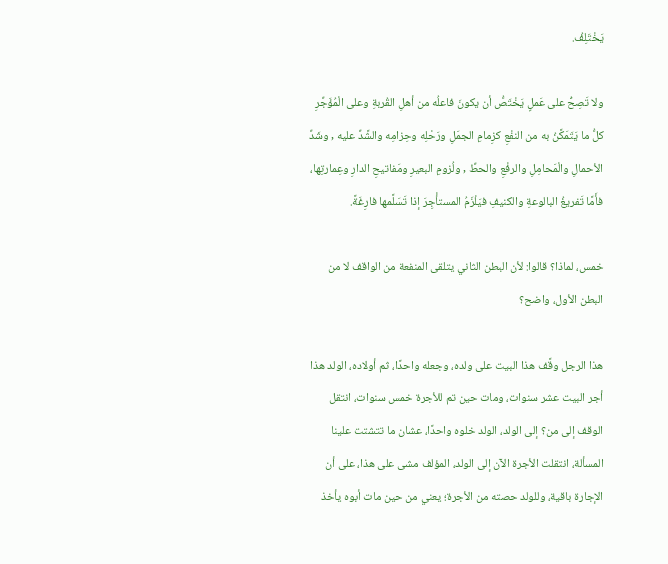يَخْتَلِفُ.

ولا تَصِحُّ على عَملٍ يَخْتَصُّ أن يكونَ فاعلُه من أهلِ القُربةِ وعلى الْمُؤَجِّرِ كلُّ ما يَتَمَكَّنُ به من النفْعِ كزِمامِ الجمَلِ ورَحْلِه وحِزامِه والشَّدِّ عليه , وشَدِّ الأحمالِ والْمَحامِلِ والرفْعِ والحطِّ , ولُزومِ البعيرِ ومَفاتيحِ الدارِ وعِمارتِها، فأَمَّا تَفريغُ البالوعةِ والكنيفِ فيَلْزَمُ المستأْجِرَ إذا تَسَلَّمها فارِغَةً.

خمس، لماذا؟ قالوا: لأن البطن الثاني يتلقى المنفعة من الواقف لا من البطن الأول، واضح؟

هذا الرجل وقَّف هذا البيت على ولده، وجعله واحدًا، ثم أولاده، الولد هذا أجر البيت عشر سنوات، ومات حين تم للأجرة خمس سنوات، انتقل الوقف إلى من؟ إلى الولد، الولد خلوه واحدًا، عشان ما تتشتت علينا المسألة، انتقلت الأجرة الآن إلى الولد، المؤلف مشى على هذا، على أن الإجارة باقية، وللولد حصته من الأجرة؛ يعني من حين مات أبوه يأخذ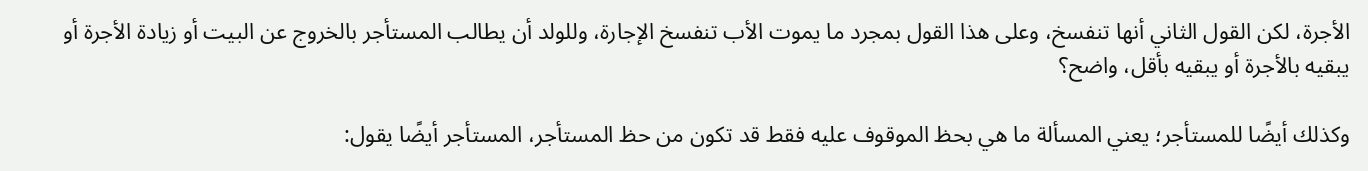الأجرة، لكن القول الثاني أنها تنفسخ، وعلى هذا القول بمجرد ما يموت الأب تنفسخ الإجارة، وللولد أن يطالب المستأجر بالخروج عن البيت أو زيادة الأجرة أو يبقيه بالأجرة أو يبقيه بأقل، واضح؟

وكذلك أيضًا للمستأجر؛ يعني المسألة ما هي بحظ الموقوف عليه فقط قد تكون من حظ المستأجر، المستأجر أيضًا يقول: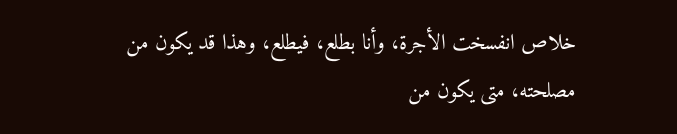خلاص انفسخت الأجرة، وأنا بطلع، فيطلع، وهذا قد يكون من مصلحته، متى يكون من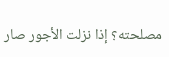مصلحته؟ إذا نزلت الأجور صار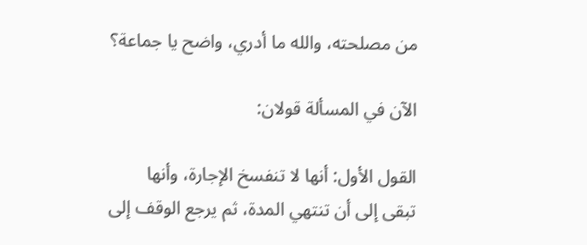من مصلحته، والله ما أدري، واضح يا جماعة؟

الآن في المسألة قولان:

القول الأول: أنها لا تنفسخ الإجارة، وأنها تبقى إلى أن تنتهي المدة، ثم يرجع الوقف إلى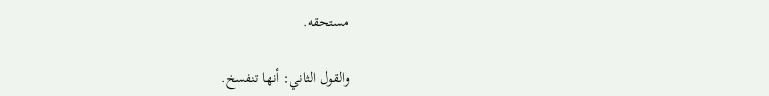مستحقه.

والقول الثاني: أنها تنفسخ.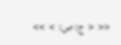<<  <  ج: ص:  >  >>